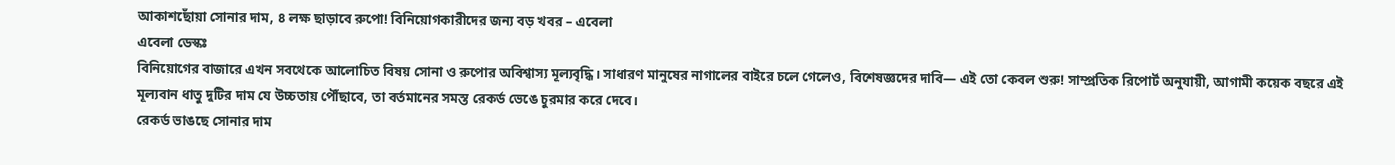আকাশছোঁয়া সোনার দাম, ৪ লক্ষ ছাড়াবে রুপো! বিনিয়োগকারীদের জন্য বড় খবর – এবেলা
এবেলা ডেস্কঃ
বিনিয়োগের বাজারে এখন সবথেকে আলোচিত বিষয় সোনা ও রুপোর অবিশ্বাস্য মূল্যবৃদ্ধি। সাধারণ মানুষের নাগালের বাইরে চলে গেলেও, বিশেষজ্ঞদের দাবি— এই তো কেবল শুরু! সাম্প্রতিক রিপোর্ট অনুযায়ী, আগামী কয়েক বছরে এই মূল্যবান ধাতু দুটির দাম যে উচ্চতায় পৌঁছাবে, তা বর্তমানের সমস্ত রেকর্ড ভেঙে চুরমার করে দেবে।
রেকর্ড ভাঙছে সোনার দাম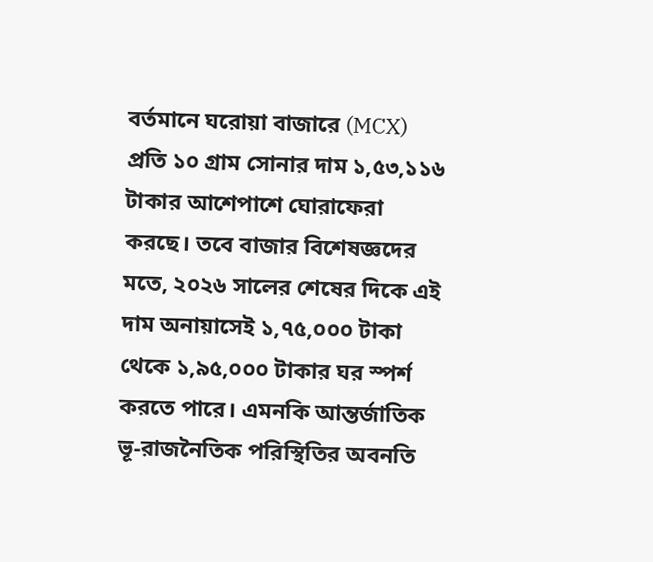বর্তমানে ঘরোয়া বাজারে (MCX) প্রতি ১০ গ্রাম সোনার দাম ১,৫৩,১১৬ টাকার আশেপাশে ঘোরাফেরা করছে। তবে বাজার বিশেষজ্ঞদের মতে, ২০২৬ সালের শেষের দিকে এই দাম অনায়াসেই ১,৭৫,০০০ টাকা থেকে ১,৯৫,০০০ টাকার ঘর স্পর্শ করতে পারে। এমনকি আন্তর্জাতিক ভূ-রাজনৈতিক পরিস্থিতির অবনতি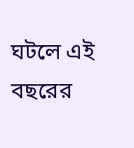ঘটলে এই বছরের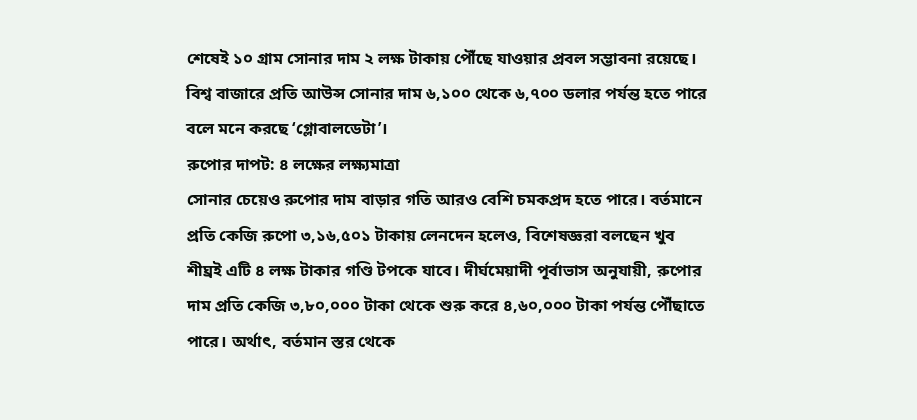শেষেই ১০ গ্রাম সোনার দাম ২ লক্ষ টাকায় পৌঁছে যাওয়ার প্রবল সম্ভাবনা রয়েছে। বিশ্ব বাজারে প্রতি আউন্স সোনার দাম ৬,১০০ থেকে ৬,৭০০ ডলার পর্যন্ত হতে পারে বলে মনে করছে ‘গ্লোবালডেটা’।
রুপোর দাপট: ৪ লক্ষের লক্ষ্যমাত্রা
সোনার চেয়েও রুপোর দাম বাড়ার গতি আরও বেশি চমকপ্রদ হতে পারে। বর্তমানে প্রতি কেজি রুপো ৩,১৬,৫০১ টাকায় লেনদেন হলেও, বিশেষজ্ঞরা বলছেন খুব শীঘ্রই এটি ৪ লক্ষ টাকার গণ্ডি টপকে যাবে। দীর্ঘমেয়াদী পূর্বাভাস অনুযায়ী, রুপোর দাম প্রতি কেজি ৩,৮০,০০০ টাকা থেকে শুরু করে ৪,৬০,০০০ টাকা পর্যন্ত পৌঁছাতে পারে। অর্থাৎ, বর্তমান স্তর থেকে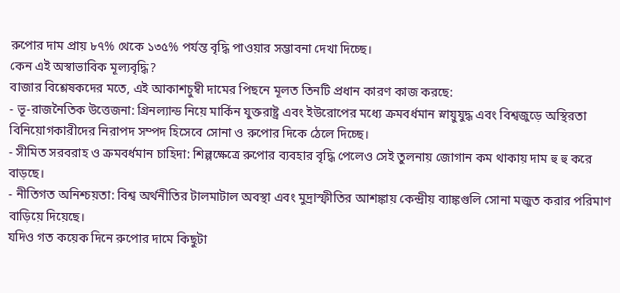রুপোর দাম প্রায় ৮৭% থেকে ১৩৫% পর্যন্ত বৃদ্ধি পাওয়ার সম্ভাবনা দেখা দিচ্ছে।
কেন এই অস্বাভাবিক মূল্যবৃদ্ধি?
বাজার বিশ্লেষকদের মতে, এই আকাশচুম্বী দামের পিছনে মূলত তিনটি প্রধান কারণ কাজ করছে:
- ভূ-রাজনৈতিক উত্তেজনা: গ্রিনল্যান্ড নিয়ে মার্কিন যুক্তরাষ্ট্র এবং ইউরোপের মধ্যে ক্রমবর্ধমান স্নায়ুযুদ্ধ এবং বিশ্বজুড়ে অস্থিরতা বিনিয়োগকারীদের নিরাপদ সম্পদ হিসেবে সোনা ও রুপোর দিকে ঠেলে দিচ্ছে।
- সীমিত সরবরাহ ও ক্রমবর্ধমান চাহিদা: শিল্পক্ষেত্রে রুপোর ব্যবহার বৃদ্ধি পেলেও সেই তুলনায় জোগান কম থাকায় দাম হু হু করে বাড়ছে।
- নীতিগত অনিশ্চয়তা: বিশ্ব অর্থনীতির টালমাটাল অবস্থা এবং মুদ্রাস্ফীতির আশঙ্কায় কেন্দ্রীয় ব্যাঙ্কগুলি সোনা মজুত করার পরিমাণ বাড়িয়ে দিয়েছে।
যদিও গত কয়েক দিনে রুপোর দামে কিছুটা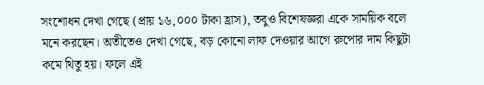সংশোধন দেখা গেছে (প্রায় ১৬,০০০ টাকা হ্রাস), তবুও বিশেষজ্ঞরা একে সাময়িক বলে মনে করছেন। অতীতেও দেখা গেছে, বড় কোনো লাফ দেওয়ার আগে রুপোর দাম কিছুটা কমে থিতু হয়। ফলে এই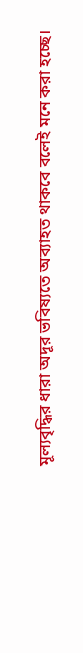মূল্যবৃদ্ধির ধারা অদূর ভবিষ্যতে অব্যাহত থাকবে বলেই মনে করা হচ্ছে।